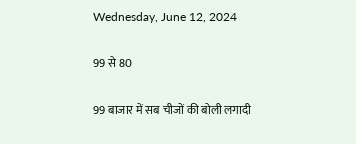Wednesday, June 12, 2024

99 से 80

99 बाजार में सब चीजों की बोली लगादी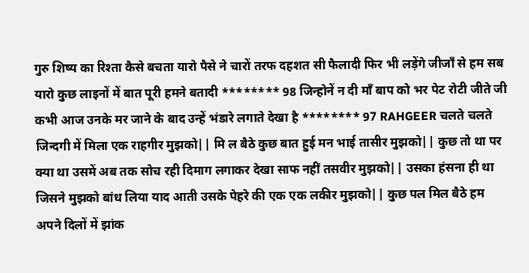गुरु शिष्य का रिश्ता कैसे बचता यारो पैसे ने चारों तरफ दहशत सी फैलादी फिर भी लड़ेंगे जीजाँ से हम सब यारो कुछ लाइनों में बात पूरी हमने बतादी ******** 98 जिन्होनें न दी माँ बाप को भर पेट रोटी जीते जी कभी आज उनके मर जाने के बाद उन्हें भंडारे लगाते देखा है ******** 97 RAHGEER चलते चलते जिन्दगी में मिला एक राहगीर मुझको|| मि ल बैठे कुछ बात हुई मन भाई तासीर मुझको|| कुछ तो था पर क्या था उसमें अब तक सोच रही दिमाग लगाकर देखा साफ नहीं तसवीर मुझको|| उसका हंसना ही था जिसने मुझको बांध लिया याद आती उसके पेहरे की एक एक लकीर मुझको|| कुछ पल मिल बैठे हम अपने दिलों में झांक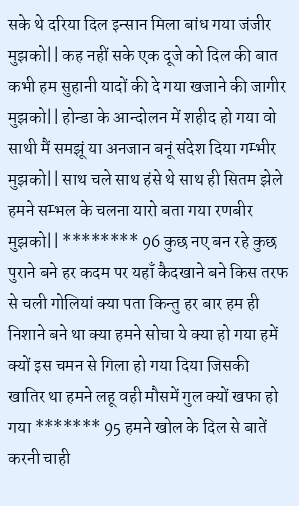सके थे दरिया दिल इन्सान मिला बांध गया जंजीर मुझको|| कह नहीं सके एक दूजे को दिल की बात कभी हम सुहानी यादों की दे गया खजाने की जागीर मुझको|| होन्डा के आन्दोलन में शहीद हो गया वो साथी मैं समझूं या अनजान बनूं संदेश दिया गम्भीर मुझको|| साथ चले साथ हंसे थे साथ ही सितम झेले हमने सम्भल के चलना यारो बता गया रणबीर मुझको|| ******** 96 कुछ नए बन रहे कुछ पुराने बने हर कदम पर यहाँ कैदखाने बने किस तरफ से चली गोलियां क्या पता किन्तु हर बार हम ही निशाने बने था क्या हमने सोचा ये क्या हो गया हमें क्यों इस चमन से गिला हो गया दिया जिसकी खातिर था हमने लहू वही मौसमें गुल क्यों खफा हो गया ******* 95 हमने खोल के दिल से बातें करनी चाही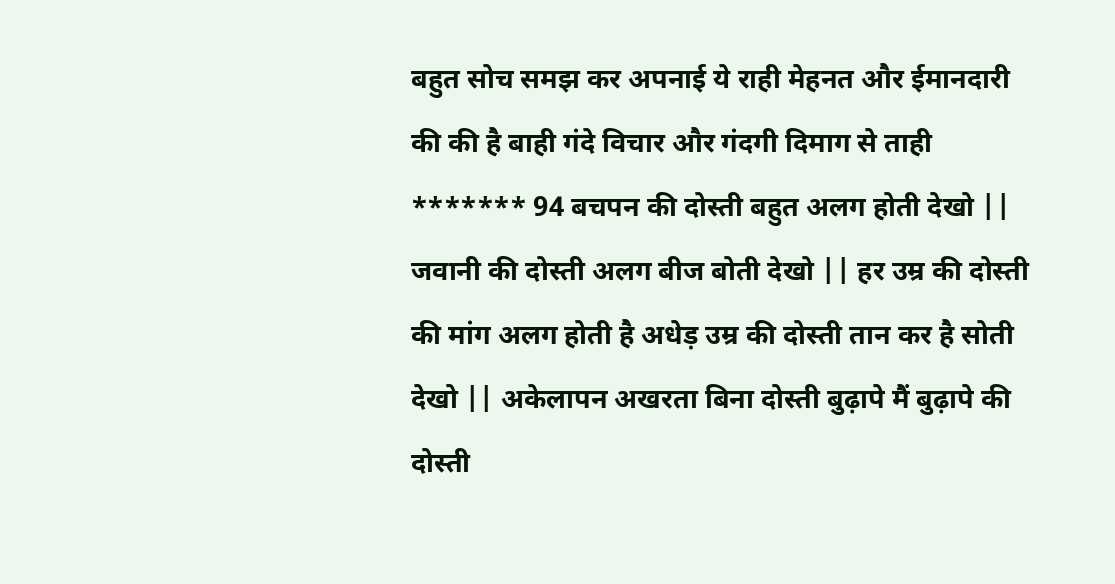बहुत सोच समझ कर अपनाई ये राही मेहनत और ईमानदारी की की है बाही गंदे विचार और गंदगी दिमाग से ताही ******* 94 बचपन की दोस्ती बहुत अलग होती देखो || जवानी की दोस्ती अलग बीज बोती देखो || हर उम्र की दोस्ती की मांग अलग होती है अधेड़ उम्र की दोस्ती तान कर है सोती देखो || अकेलापन अखरता बिना दोस्ती बुढ़ापे मैं बुढ़ापे की दोस्ती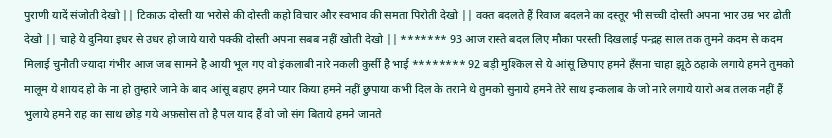पुराणी यादें संजोती देखो || टिकाऊ दोस्ती या भरोसे की दोस्ती कहो विचार और स्वभाव की समता पिरोती देखो || वक्त बदलते हैं रिवाज बदलने का दस्तूर भी सच्ची दोस्ती अपना भार उम्र भर ढोती देखो || चाहे ये दुनिया इधर से उधर हो जाये यारो पक्की दोस्ती अपना सबब नहीं खोती देखो || ******* 93 आज रास्ते बदल लिए मौका परस्ती दिखलाई पन्द्रह साल तक तुमने कदम से कदम मिलाई चुनौती ज्यादा गंभीर आज जब सामने है आयी भूल गए वो इंकलाबी नारे नकली कुर्सी है भाई ******** 92 बड़ी मुश्किल से ये आंसू छिपाए हमने हँसना चाहा झूठे ठहाके लगाये हमने तुमको मालूम ये शायद हो के ना हो तुम्हारे जाने के बाद आंसू बहाए हमने प्यार किया हमने नहीं छुपाया कभी दिल के तराने थे तुमको सुनाये हमने तेरे साथ इन्कलाब के जो नारे लगाये यारो अब तलक नहीं हैं भुलाये हमने राह का साथ छोड़ गये अफ़सोस तो है पल याद हैं वो जो संग बिताये हमने जानते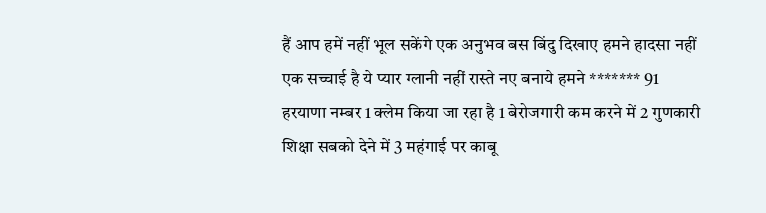हैं आप हमें नहीं भूल सकेंगे एक अनुभव बस बिंदु दिखाए हमने हादसा नहीं एक सच्चाई है ये प्यार ग्लानी नहीं रास्ते नए बनाये हमने ******* 91 हरयाणा नम्बर 1 क्लेम किया जा रहा है 1 बेरोजगारी कम करने में 2 गुणकारी शिक्षा सबको देने में 3 महंगाई पर काबू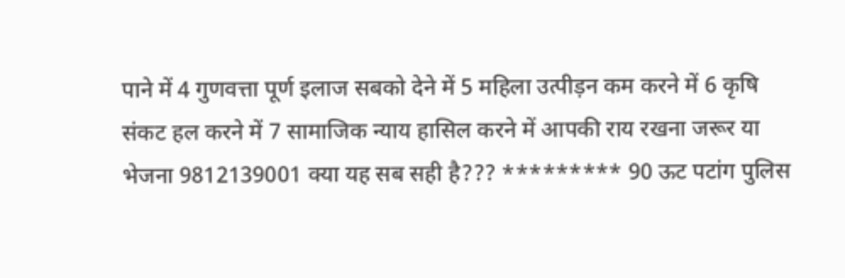पाने में 4 गुणवत्ता पूर्ण इलाज सबको देने में 5 महिला उत्पीड़न कम करने में 6 कृषि संकट हल करने में 7 सामाजिक न्याय हासिल करने में आपकी राय रखना जरूर या भेजना 9812139001 क्या यह सब सही है??? ********* 90 ऊट पटांग पुलिस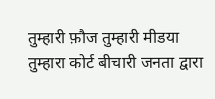तुम्हारी फ़ौज तुम्हारी मीडया तुम्हारा कोर्ट बीचारी जनता द्वारा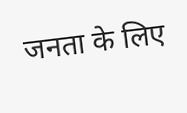जनता के लिए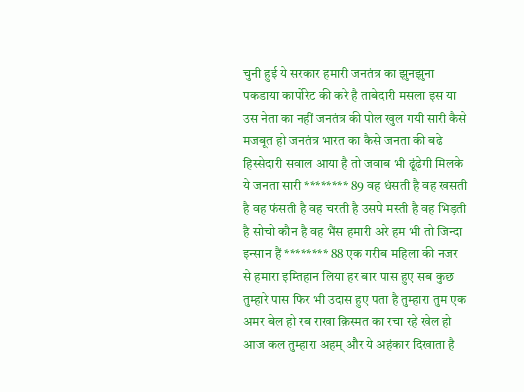चुनी हुई ये सरकार हमारी जनतंत्र का झुनझुना पकडाया कार्पोरेट की करे है ताबेदारी मसला इस या उस नेता का नहीं जनतंत्र की पोल खुल गयी सारी कैसे मजबूत हो जनतंत्र भारत का कैसे जनता की बढे हिस्सेदारी सवाल आया है तो जवाब भी ढूंढेगी मिलके ये जनता सारी ******** 89 वह धंसती है वह खसती है वह फंसती है वह चरती है उसपे मस्ती है वह भिड़ती है सोचो कौन है वह भैंस हमारी अरे हम भी तो जिन्दा इन्सान हैं ******** 88 एक गरीब महिला की नजर से हमारा इम्तिहान लिया हर बार पास हुए सब कुछ तुम्हारे पास फिर भी उदास हुए पता है तुम्हारा तुम एक अमर बेल हो रब राखा क़िस्मत का रचा रहे खेल हो आज कल तुम्हारा अहम् और ये अहंकार दिखाता है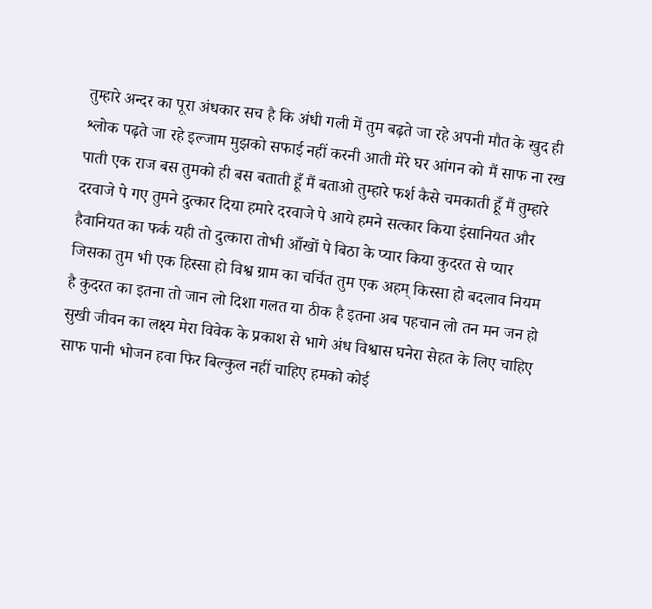तुम्हारे अन्दर का पूरा अंधकार सच है कि अंधी गली में तुम बढ़ते जा रहे अपनी मौत के खुद ही श्लोक पढ़ते जा रहे इल्जाम मुझको सफाई नहीं करनी आती मेरे घर आंगन को मैं साफ ना रख पाती एक राज बस तुमको ही बस बताती हूँ मैं बताओ तुम्हारे फर्श कैसे चमकाती हूँ मैं तुम्हारे दरवाजे पे गए तुमने दुत्कार दिया हमारे दरवाजे पे आये हमने सत्कार किया इंसानियत और हैवानियत का फर्क यही तो दुत्कारा तोभी आँखों पे बिठा के प्यार किया कुदरत से प्यार जिसका तुम भी एक हिस्सा हो विश्व ग्राम का चर्चित तुम एक अहम् किस्सा हो बदलाव नियम है कुदरत का इतना तो जान लो दिशा गलत या ठीक है इतना अब पहचान लो तन मन जन हो सुखी जीवन का लक्ष्य मेरा विवेक के प्रकाश से भागे अंध विश्वास घनेरा सेहत के लिए चाहिए साफ पानी भोजन हवा फिर बिल्कुल नहीं चाहिए हमको कोई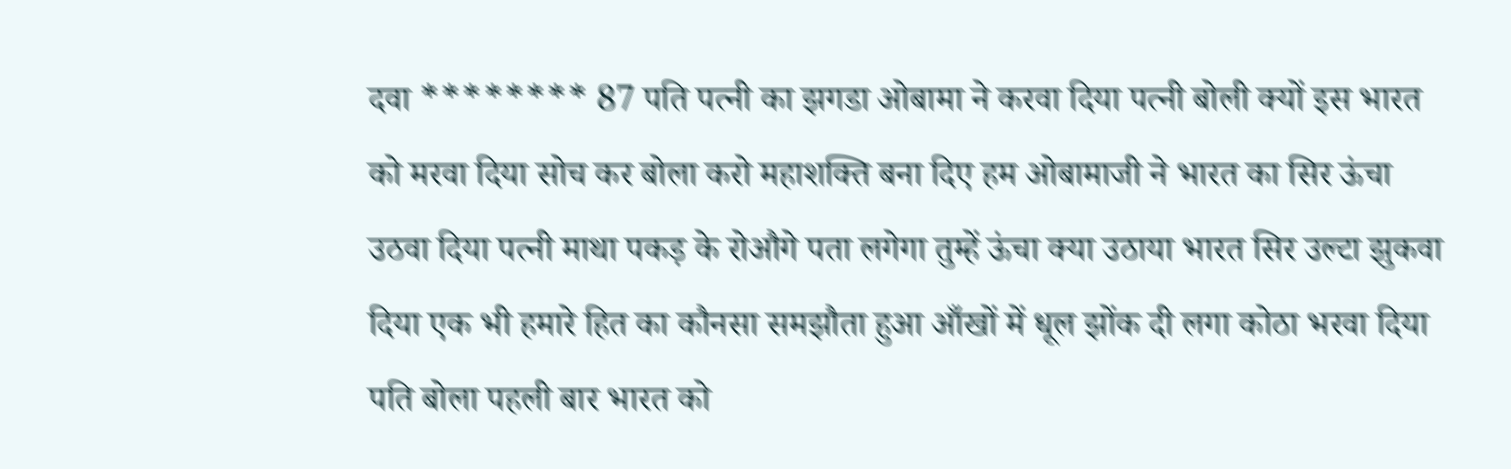दवा ******** 87 पति पत्नी का झगडा ओबामा ने करवा दिया पत्नी बोली क्यों इस भारत को मरवा दिया सोच कर बोला करो महाशक्ति बना दिए हम ओबामाजी ने भारत का सिर ऊंचा उठवा दिया पत्नी माथा पकड़ के रोऔगे पता लगेगा तुम्हें ऊंचा क्या उठाया भारत सिर उल्टा झुकवा दिया एक भी हमारे हित का कौनसा समझौता हुआ आँखों में धूल झोंक दी लगा कोठा भरवा दिया पति बोला पहली बार भारत को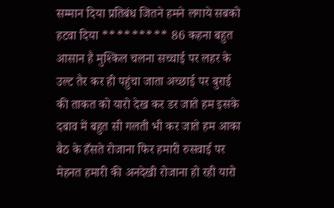सम्मान दिया प्रतिबंध जितने हमने लगाये सबको हटवा दिया ********* 86 कहना बहुत आसान है मुश्किल चलना सच्चाई पर लहर के उल्ट तैर कर ही पहुंचा जाता अच्छाई पर बुराई की ताकत को यारो देख कर डर जाते हम इसके दबाव में बहुत सी गलती भी कर जाते हम आका बैठ के हँसते रोजाना फिर हमारी रुसवाई पर मेहनत हमारी की अनदेखी रोजाना हो रही यारो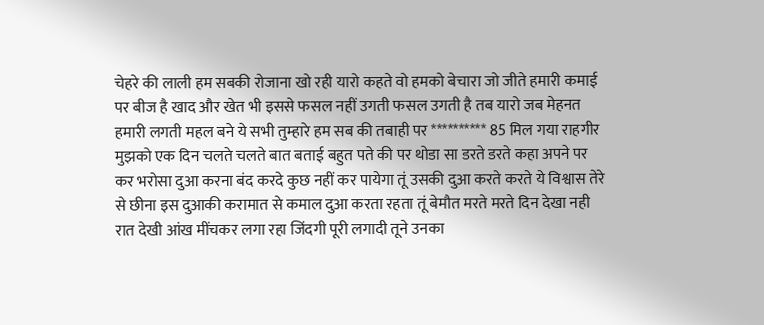चेहरे की लाली हम सबकी रोजाना खो रही यारो कहते वो हमको बेचारा जो जीते हमारी कमाई पर बीज है खाद और खेत भी इससे फसल नहीं उगती फसल उगती है तब यारो जब मेहनत हमारी लगती महल बने ये सभी तुम्हारे हम सब की तबाही पर ********** 85 मिल गया राहगीर मुझको एक दिन चलते चलते बात बताई बहुत पते की पर थोडा सा डरते डरते कहा अपने पर कर भरोसा दुआ करना बंद करदे कुछ नहीं कर पायेगा तूं उसकी दुआ करते करते ये विश्वास तेरे से छीना इस दुआकी करामात से कमाल दुआ करता रहता तूं बेमौत मरते मरते दिन देखा नही रात देखी आंख मींचकर लगा रहा जिंदगी पूरी लगादी तूने उनका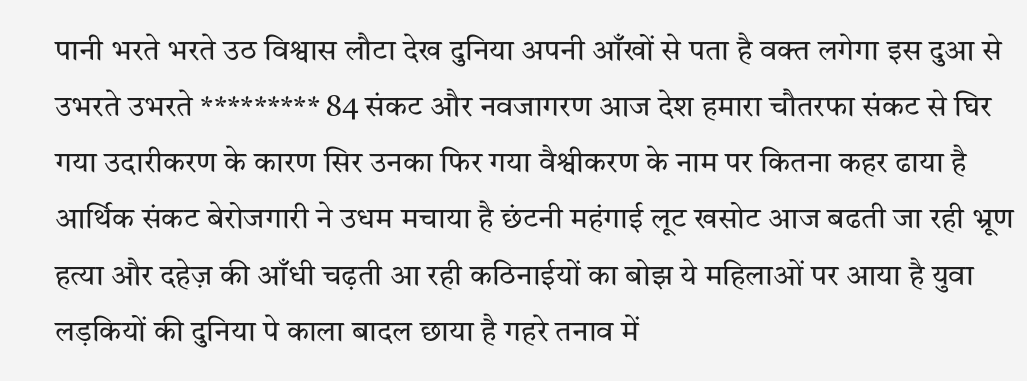पानी भरते भरते उठ विश्वास लौटा देख दुनिया अपनी आँखों से पता है वक्त लगेगा इस दुआ से उभरते उभरते ********* 84 संकट और नवजागरण आज देश हमारा चौतरफा संकट से घिर गया उदारीकरण के कारण सिर उनका फिर गया वैश्वीकरण के नाम पर कितना कहर ढाया है आर्थिक संकट बेरोजगारी ने उधम मचाया है छंटनी महंगाई लूट खसोट आज बढती जा रही भ्रूण हत्या और दहेज़ की आँधी चढ़ती आ रही कठिनाईयों का बोझ ये महिलाओं पर आया है युवा लड़कियों की दुनिया पे काला बादल छाया है गहरे तनाव में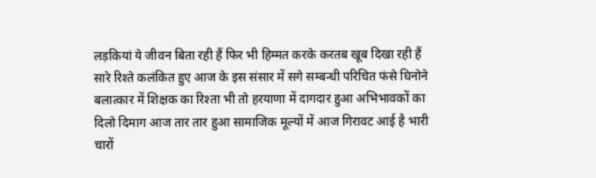लड़कियां ये जीवन बिता रही हैं फिर भी हिम्मत करके करतब खूब दिखा रही हैं सारे रिश्ते कलंकित हुए आज के इस संसार में सगे सम्बन्धी परिचित फंसे घिनोने बलात्कार में शिक्षक का रिश्ता भी तो हरयाणा में दागदार हुआ अभिभावकों का दिलो दिमाग आज तार तार हुआ सामाजिक मूल्यों में आज गिरावट आई है भारी चारों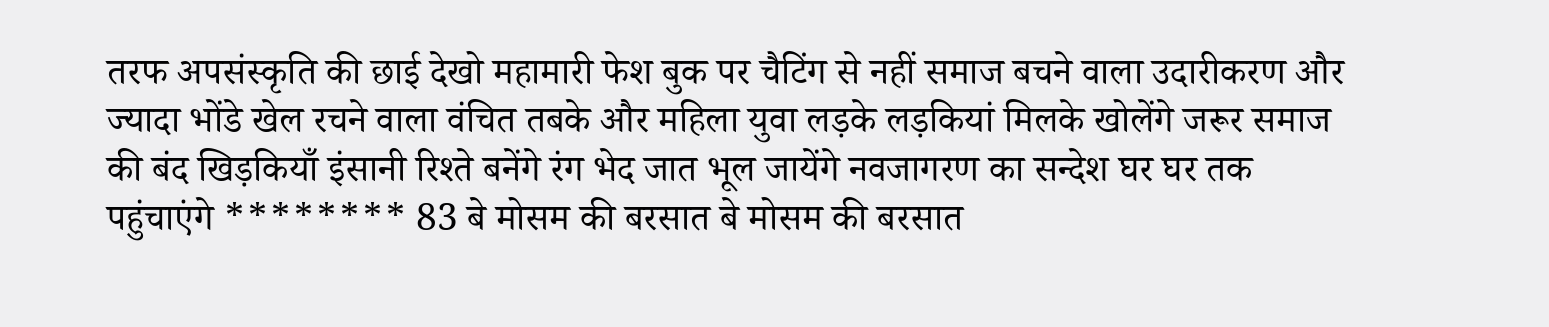तरफ अपसंस्कृति की छाई देखो महामारी फेश बुक पर चैटिंग से नहीं समाज बचने वाला उदारीकरण और ज्यादा भोंडे खेल रचने वाला वंचित तबके और महिला युवा लड़के लड़कियां मिलके खोलेंगे जरूर समाज की बंद खिड़कियाँ इंसानी रिश्ते बनेंगे रंग भेद जात भूल जायेंगे नवजागरण का सन्देश घर घर तक पहुंचाएंगे ******** 83 बे मोसम की बरसात बे मोसम की बरसात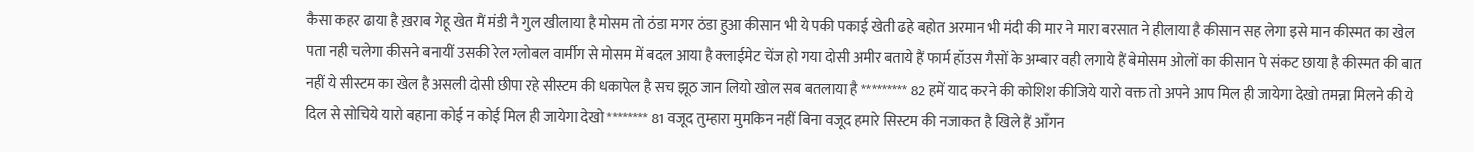कैसा कहर ढाया है ख़राब गेहू खेत मैं मंडी नै गुल खीलाया है मोसम तो ठंडा मगर ठंडा हुआ कीसान भी ये पकी पकाई खेती ढहे बहोत अरमान भी मंदी की मार ने मारा बरसात ने हीलाया है कीसान सह लेगा इसे मान कीस्मत का खेल पता नही चलेगा कीसने बनायीं उसकी रेल ग्लोबल वार्मीग से मोसम में बदल आया है क्लाईमेट चेंज हो गया दोसी अमीर बताये हैं फार्म हॉउस गैसों के अम्बार वही लगाये हैं बेमोसम ओलों का कीसान पे संकट छाया है कीस्मत की बात नहीं ये सीस्टम का खेल है असली दोसी छीपा रहे सीस्टम की धकापेल है सच झूठ जान लियो खोल सब बतलाया है ********* 82 हमें याद करने की कोशिश कीजिये यारो वक्त तो अपने आप मिल ही जायेगा देखो तमन्ना मिलने की ये दिल से सोचिये यारो बहाना कोई न कोई मिल ही जायेगा देखो ******** 81 वजूद तुम्हारा मुमकिन नहीं बिना वजूद हमारे सिस्टम की नजाकत है खिले हैं आँगन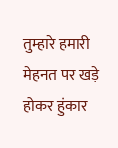तुम्हारे हमारी मेहनत पर खड़े होकर हुंकार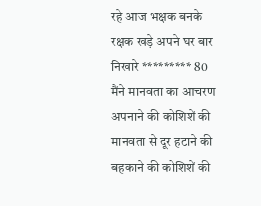रहे आज भक्षक बनके रक्षक खड़े अपने घर बार निखारे ********* 80 मैंने मानवता का आचरण अपनाने की कोशिशें की मानवता से दूर हटाने की बहकाने की कोशिशें की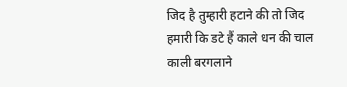जिद है तुम्हारी हटाने की तो जिद हमारी कि डटे हैं काले धन की चाल काली बरगलाने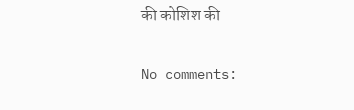की कोशिश की

No comments: